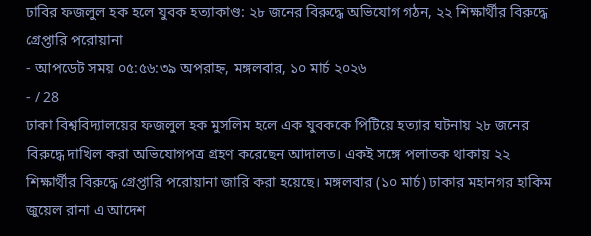ঢাবির ফজলুল হক হলে যুবক হত্যাকাণ্ড: ২৮ জনের বিরুদ্ধে অভিযোগ গঠন, ২২ শিক্ষার্থীর বিরুদ্ধে গ্রেপ্তারি পরোয়ানা
- আপডেট সময় ০৫:৫৬:৩৯ অপরাহ্ন, মঙ্গলবার, ১০ মার্চ ২০২৬
- / 28
ঢাকা বিশ্ববিদ্যালয়ের ফজলুল হক মুসলিম হলে এক যুবককে পিটিয়ে হত্যার ঘটনায় ২৮ জনের বিরুদ্ধে দাখিল করা অভিযোগপত্র গ্রহণ করেছেন আদালত। একই সঙ্গে পলাতক থাকায় ২২ শিক্ষার্থীর বিরুদ্ধে গ্রেপ্তারি পরোয়ানা জারি করা হয়েছে। মঙ্গলবার (১০ মার্চ) ঢাকার মহানগর হাকিম জুয়েল রানা এ আদেশ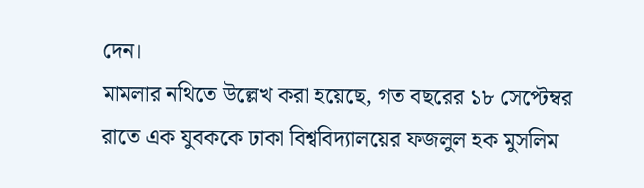দেন।
মামলার নথিতে উল্লেখ করা হয়েছে, গত বছরের ১৮ সেপ্টেম্বর রাতে এক যুবককে ঢাকা বিশ্ববিদ্যালয়ের ফজলুল হক মুসলিম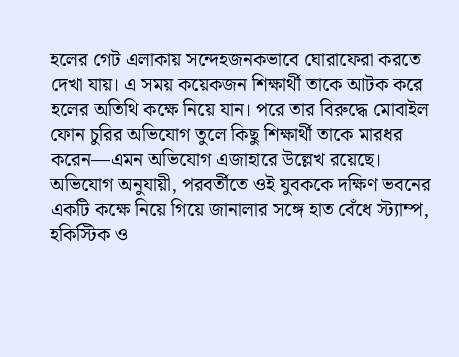হলের গেট এলাকায় সন্দেহজনকভাবে ঘোরাফেরা করতে দেখা যায়। এ সময় কয়েকজন শিক্ষার্থী তাকে আটক করে হলের অতিথি কক্ষে নিয়ে যান। পরে তার বিরুদ্ধে মোবাইল ফোন চুরির অভিযোগ তুলে কিছু শিক্ষার্থী তাকে মারধর করেন—এমন অভিযোগ এজাহারে উল্লেখ রয়েছে।
অভিযোগ অনুযায়ী, পরবর্তীতে ওই যুবককে দক্ষিণ ভবনের একটি কক্ষে নিয়ে গিয়ে জানালার সঙ্গে হাত বেঁধে স্ট্যাম্প, হকিস্টিক ও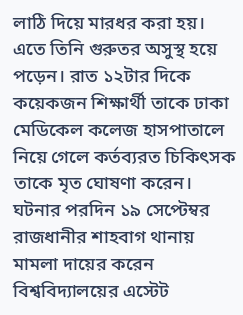লাঠি দিয়ে মারধর করা হয়। এতে তিনি গুরুতর অসুস্থ হয়ে পড়েন। রাত ১২টার দিকে কয়েকজন শিক্ষার্থী তাকে ঢাকা মেডিকেল কলেজ হাসপাতালে নিয়ে গেলে কর্তব্যরত চিকিৎসক তাকে মৃত ঘোষণা করেন।
ঘটনার পরদিন ১৯ সেপ্টেম্বর রাজধানীর শাহবাগ থানায় মামলা দায়ের করেন বিশ্ববিদ্যালয়ের এস্টেট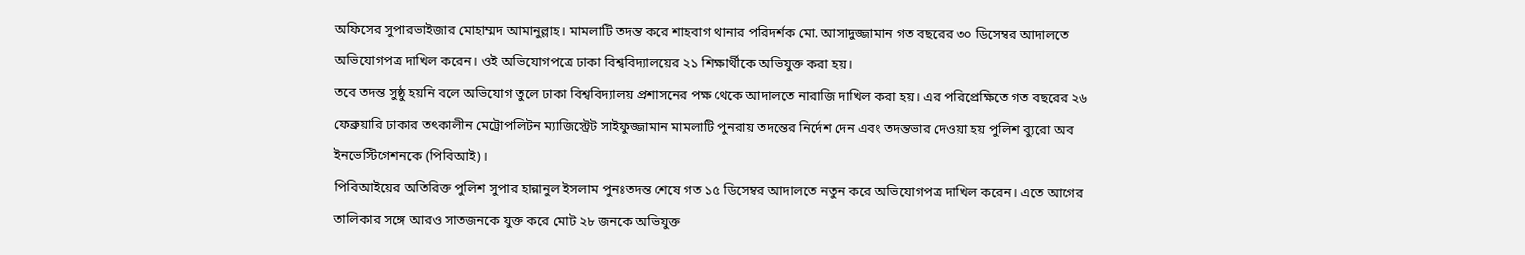অফিসের সুপারভাইজার মোহাম্মদ আমানুল্লাহ। মামলাটি তদন্ত করে শাহবাগ থানার পরিদর্শক মো. আসাদুজ্জামান গত বছরের ৩০ ডিসেম্বর আদালতে অভিযোগপত্র দাখিল করেন। ওই অভিযোগপত্রে ঢাকা বিশ্ববিদ্যালয়ের ২১ শিক্ষার্থীকে অভিযুক্ত করা হয়।
তবে তদন্ত সুষ্ঠু হয়নি বলে অভিযোগ তুলে ঢাকা বিশ্ববিদ্যালয় প্রশাসনের পক্ষ থেকে আদালতে নারাজি দাখিল করা হয়। এর পরিপ্রেক্ষিতে গত বছরের ২৬ ফেব্রুয়ারি ঢাকার তৎকালীন মেট্রোপলিটন ম্যাজিস্ট্রেট সাইফুজ্জামান মামলাটি পুনরায় তদন্তের নির্দেশ দেন এবং তদন্তভার দেওয়া হয় পুলিশ ব্যুরো অব ইনভেস্টিগেশনকে (পিবিআই)।
পিবিআইয়ের অতিরিক্ত পুলিশ সুপার হান্নানুল ইসলাম পুনঃতদন্ত শেষে গত ১৫ ডিসেম্বর আদালতে নতুন করে অভিযোগপত্র দাখিল করেন। এতে আগের তালিকার সঙ্গে আরও সাতজনকে যুক্ত করে মোট ২৮ জনকে অভিযুক্ত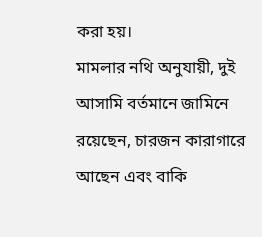করা হয়।
মামলার নথি অনুযায়ী, দুই আসামি বর্তমানে জামিনে রয়েছেন, চারজন কারাগারে আছেন এবং বাকি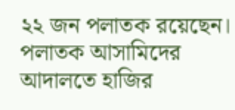২২ জন পলাতক রয়েছেন। পলাতক আসামিদের আদালতে হাজির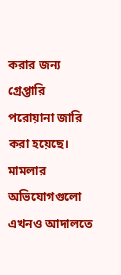করার জন্য গ্রেপ্তারি পরোয়ানা জারি করা হয়েছে।
মামলার অভিযোগগুলো এখনও আদালতে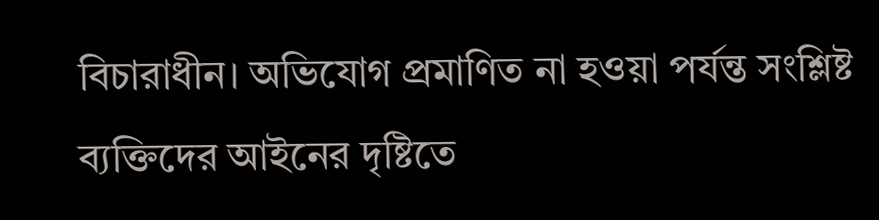বিচারাধীন। অভিযোগ প্রমাণিত না হওয়া পর্যন্ত সংশ্লিষ্ট ব্যক্তিদের আইনের দৃষ্টিতে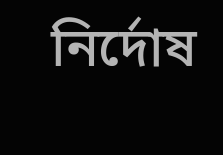নির্দোষ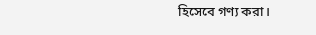হিসেবে গণ্য করা।